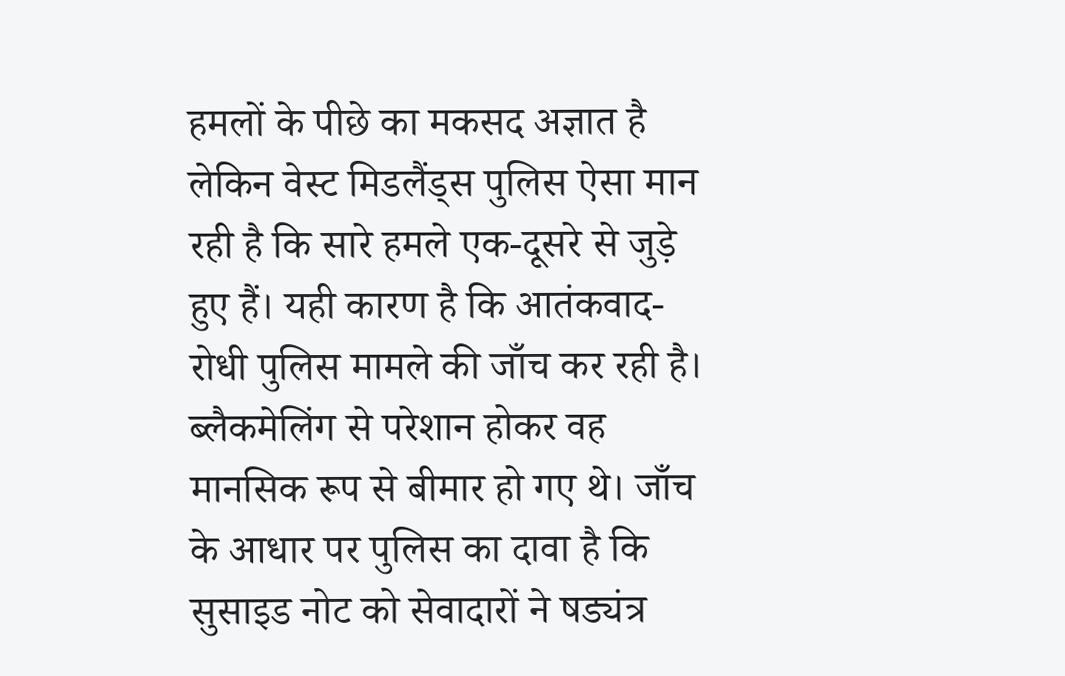हमलों के पीछे का मकसद अज्ञात है लेकिन वेस्ट मिडलैंड्स पुलिस ऐसा मान रही है कि सारे हमले एक-दूसरे से जुड़े हुए हैं। यही कारण है कि आतंकवाद-रोधी पुलिस मामले की जाँच कर रही है।
ब्लैकमेलिंग से परेशान होकर वह मानसिक रूप से बीमार हो गए थे। जाँच के आधार पर पुलिस का दावा है कि सुसाइड नोट को सेवादारों ने षड्यंत्र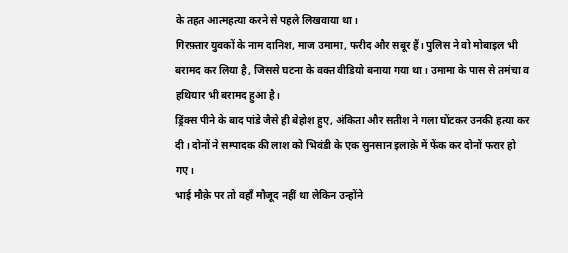के तहत आत्महत्या करने से पहले लिखवाया था।
गिरफ़्तार युवकों के नाम दानिश, माज उमामा, फरीद और सबूर हैं। पुलिस ने वो मोबाइल भी बरामद कर लिया है, जिससे घटना के वक्त वीडियो बनाया गया था। उमामा के पास से तमंचा व हथियार भी बरामद हुआ है।
ड्रिंक्स पीने के बाद पांडे जैसे ही बेहोश हुए, अंकिता और सतीश ने गला घोंटकर उनकी हत्या कर दी। दोनों ने सम्पादक की लाश को भिवंडी के एक सुनसान इलाक़े में फेंक कर दोनों फरार हो गए।
भाई मौक़े पर तो वहाँ मौजूद नहीं था लेकिन उन्होंने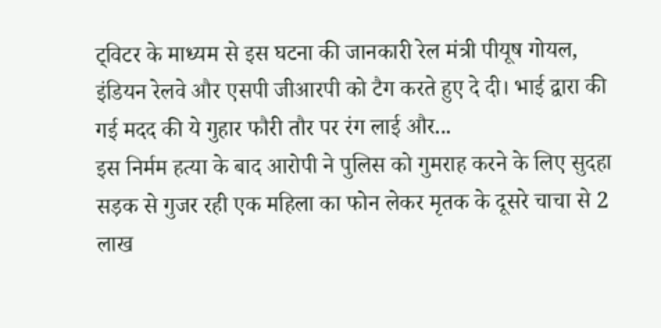ट्विटर के माध्यम से इस घटना की जानकारी रेल मंत्री पीयूष गोयल, इंडियन रेलवे और एसपी जीआरपी को टैग करते हुए दे दी। भाई द्वारा की गई मदद की ये गुहार फौरी तौर पर रंग लाई और...
इस निर्मम हत्या के बाद आरोपी ने पुलिस को गुमराह करने के लिए सुदहा सड़क से गुजर रही एक महिला का फोन लेकर मृतक के दूसरे चाचा से 2 लाख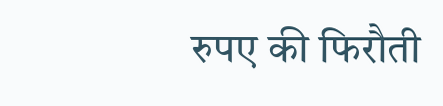रुपए की फिरौती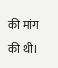की मांग की थी।